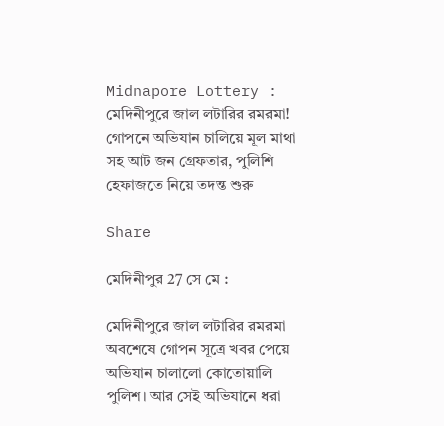Midnapore Lottery : মেদিনীপুরে জাল লটারির রমরমা! গোপনে অভিযান চালিয়ে মূল মাথা সহ আট জন গ্রেফতার, পুলিশি হেফাজতে নিয়ে তদন্ত শুরু

Share

মেদিনীপুর 27 সে মে :

মেদিনীপুরে জাল লটারির রমরমা অবশেষে গোপন সূত্রে খবর পেয়ে অভিযান চালালো কোতোয়ালি পুলিশ। আর সেই অভিযানে ধরা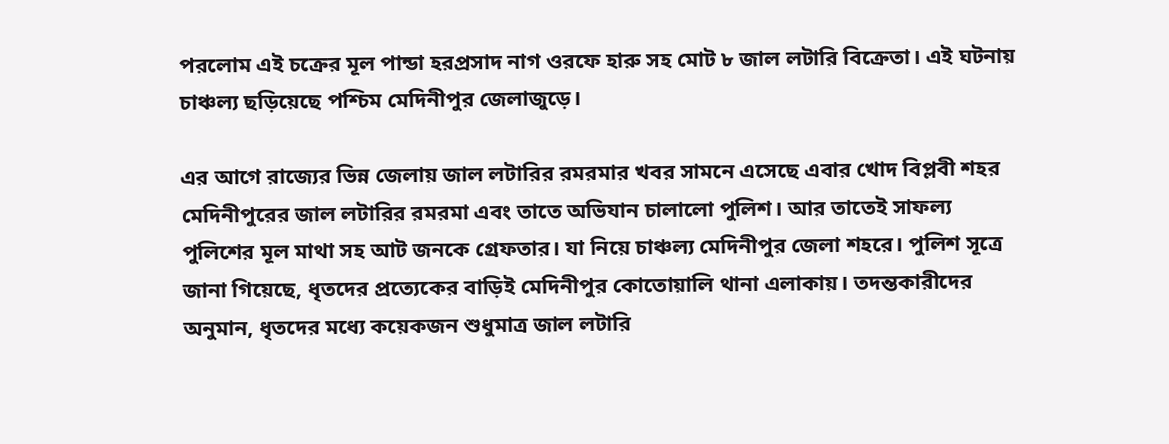পরলোম এই চক্রের মূল পান্ডা হরপ্রসাদ নাগ ওরফে হারু সহ মোট ৮ জাল লটারি বিক্রেতা। এই ঘটনায় চাঞ্চল্য ছড়িয়েছে পশ্চিম মেদিনীপুর জেলাজুড়ে।

এর আগে রাজ্যের ভিন্ন জেলায় জাল লটারির রমরমার খবর সামনে এসেছে এবার খোদ বিপ্লবী শহর মেদিনীপুরের জাল লটারির রমরমা এবং তাতে অভিযান চালালো পুলিশ। আর তাতেই সাফল্য পুলিশের মূল মাথা সহ আট জনকে গ্রেফতার। যা নিয়ে চাঞ্চল্য মেদিনীপুর জেলা শহরে। পুলিশ সূত্রে জানা গিয়েছে, ধৃতদের প্রত্যেকের বাড়িই মেদিনীপুর কোতোয়ালি থানা এলাকায়। তদন্তকারীদের অনুমান, ধৃতদের মধ্যে কয়েকজন শুধুমাত্র জাল লটারি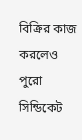বিক্রির কাজ করলেও পুরো সিন্ডিকেট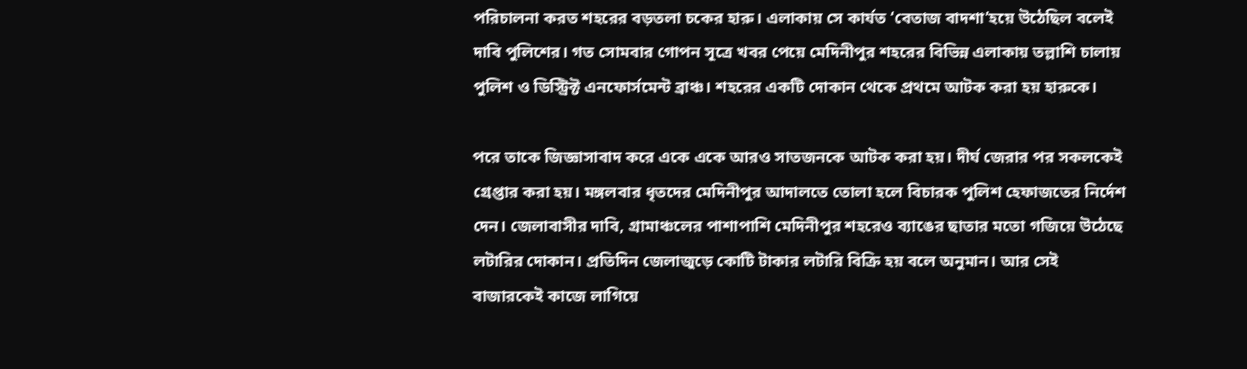পরিচালনা করত শহরের বড়তলা চকের হারু। এলাকায় সে কার্যত ‘বেতাজ বাদশা’হয়ে উঠেছিল বলেই দাবি পুলিশের। গত সোমবার গোপন সূত্রে খবর পেয়ে মেদিনীপুর শহরের বিভিন্ন এলাকায় তল্লাশি চালায় পুলিশ ও ডিস্ট্রিক্ট এনফোর্সমেন্ট ব্রাঞ্চ। শহরের একটি দোকান থেকে প্রথমে আটক করা হয় হারুকে।

পরে তাকে জিজ্ঞাসাবাদ করে একে একে আরও সাতজনকে আটক করা হয়। দীর্ঘ জেরার পর সকলকেই গ্রেপ্তার করা হয়। মঙ্গলবার ধৃতদের মেদিনীপুর আদালতে তোলা হলে বিচারক পুলিশ হেফাজতের নির্দেশ দেন। জেলাবাসীর দাবি, গ্রামাঞ্চলের পাশাপাশি মেদিনীপুর শহরেও ব্যাঙের ছাতার মতো গজিয়ে উঠেছে লটারির দোকান। প্রতিদিন জেলাজুড়ে কোটি টাকার লটারি বিক্রি হয় বলে অনুমান। আর সেই বাজারকেই কাজে লাগিয়ে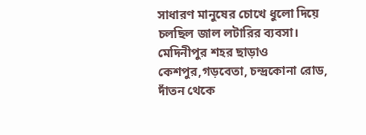সাধারণ মানুষের চোখে ধুলো দিয়ে চলছিল জাল লটারির ব্যবসা। মেদিনীপুর শহর ছাড়াও কেশপুর,গড়বেতা, চন্দ্রকোনা রোড, দাঁতন থেকে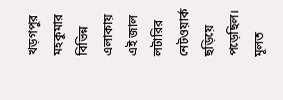খড়গপুর মহকুমার বিভিন্ন এলাকায় এই জাল লটারির নেটওয়ার্ক ছড়িয়ে পড়েছিল। মূলত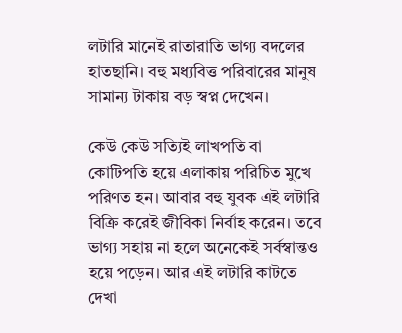লটারি মানেই রাতারাতি ভাগ্য বদলের হাতছানি। বহু মধ্যবিত্ত পরিবারের মানুষ সামান্য টাকায় বড় স্বপ্ন দেখেন।

কেউ কেউ সত্যিই লাখপতি বা কোটিপতি হয়ে এলাকায় পরিচিত মুখে পরিণত হন। আবার বহু যুবক এই লটারি বিক্রি করেই জীবিকা নির্বাহ করেন। তবে ভাগ্য সহায় না হলে অনেকেই সর্বস্বান্তও হয়ে পড়েন। আর এই লটারি কাটতে দেখা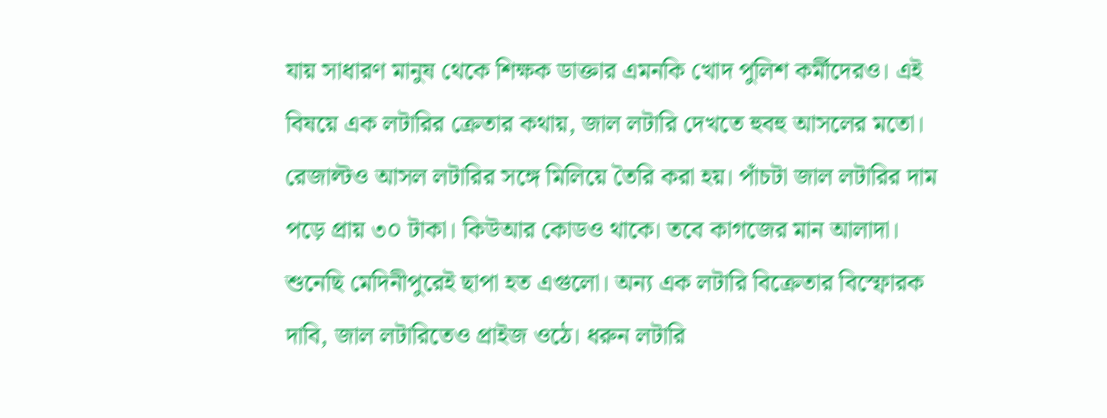যায় সাধারণ মানুষ থেকে শিক্ষক ডাক্তার এমনকি খোদ পুলিশ কর্মীদেরও। এই বিষয়ে এক লটারির ক্রেতার কথায়, জাল লটারি দেখতে হুবহু আসলের মতো। রেজাল্টও আসল লটারির সঙ্গে মিলিয়ে তৈরি করা হয়। পাঁচটা জাল লটারির দাম পড়ে প্রায় ৩০ টাকা। কিউআর কোডও থাকে। তবে কাগজের মান আলাদা। শুনেছি মেদিনীপুরেই ছাপা হত এগুলো। অন্য এক লটারি বিক্রেতার বিস্ফোরক দাবি, জাল লটারিতেও প্রাইজ ওঠে। ধরুন লটারি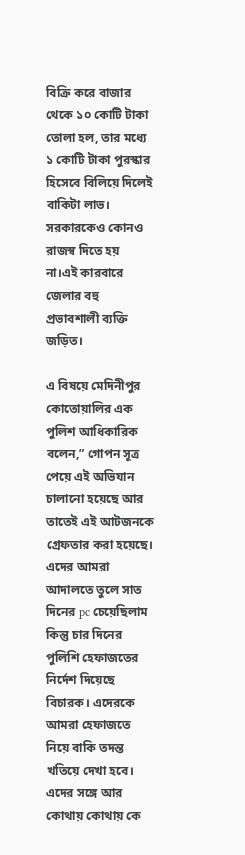বিক্রি করে বাজার থেকে ১০ কোটি টাকা তোলা হল, তার মধ্যে ১ কোটি টাকা পুরস্কার হিসেবে বিলিয়ে দিলেই বাকিটা লাভ। সরকারকেও কোনও রাজস্ব দিতে হয় না।এই কারবারে জেলার বহু প্রভাবশালী ব্যক্তি জড়িত।

এ বিষয়ে মেদিনীপুর কোতোয়ালির এক পুলিশ আধিকারিক বলেন,” গোপন সূত্র পেয়ে এই অভিযান চালানো হয়েছে আর তাতেই এই আটজনকে গ্রেফতার করা হয়েছে। এদের আমরা আদালতে তুলে সাত দিনের pc চেয়েছিলাম কিন্তু চার দিনের পুলিশি হেফাজতের নির্দেশ দিয়েছে বিচারক। এদেরকে আমরা হেফাজতে নিয়ে বাকি তদন্ত খতিয়ে দেখা হবে। এদের সঙ্গে আর কোথায় কোথায় কে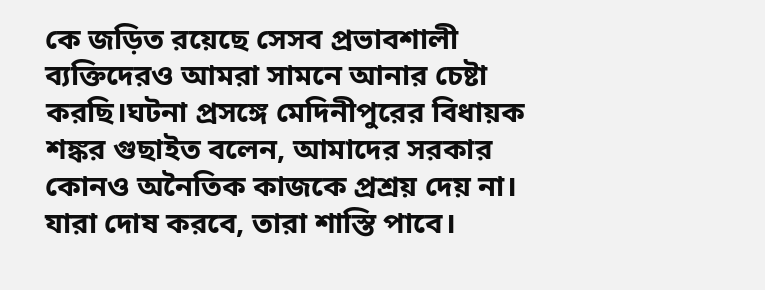কে জড়িত রয়েছে সেসব প্রভাবশালী ব্যক্তিদেরও আমরা সামনে আনার চেষ্টা করছি।ঘটনা প্রসঙ্গে মেদিনীপুরের বিধায়ক শঙ্কর গুছাইত বলেন, আমাদের সরকার কোনও অনৈতিক কাজকে প্রশ্রয় দেয় না। যারা দোষ করবে, তারা শাস্তি পাবে।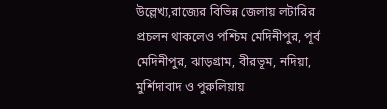উল্লেখ্য,রাজ্যের বিভিন্ন জেলায় লটারির প্রচলন থাকলেও পশ্চিম মেদিনীপুর, পূর্ব মেদিনীপুর, ঝাড়গ্রাম, বীরভূম, নদিয়া, মুর্শিদাবাদ ও পুরুলিয়ায়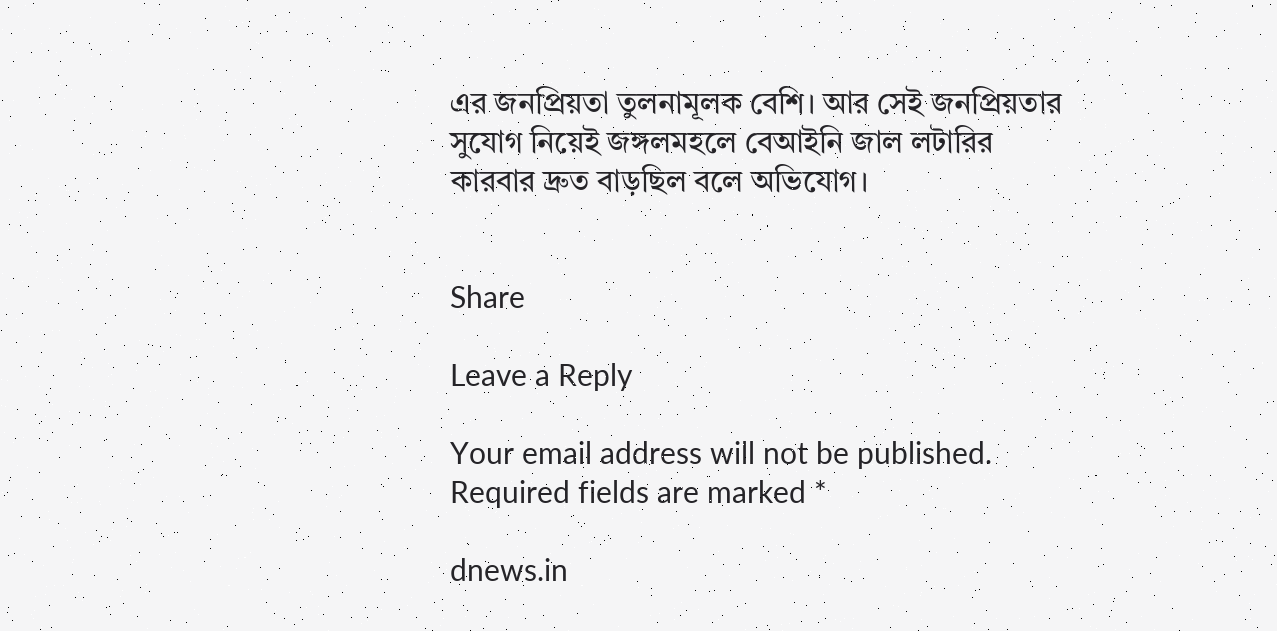এর জনপ্রিয়তা তুলনামূলক বেশি। আর সেই জনপ্রিয়তার সুযোগ নিয়েই জঙ্গলমহলে বেআইনি জাল লটারির কারবার দ্রুত বাড়ছিল বলে অভিযোগ।


Share

Leave a Reply

Your email address will not be published. Required fields are marked *

dnews.in